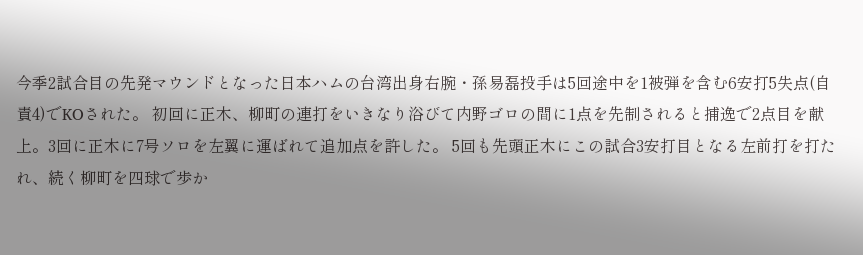今季2試合目の先発マウンドとなった日本ハムの台湾出身右腕・孫易磊投手は5回途中を1被弾を含む6安打5失点(自責4)でKOされた。 初回に正木、柳町の連打をいきなり浴びて内野ゴロの間に1点を先制されると捕逸で2点目を献上。3回に正木に7号ソロを左翼に運ばれて追加点を許した。 5回も先頭正木にこの試合3安打目となる左前打を打たれ、続く柳町を四球で歩か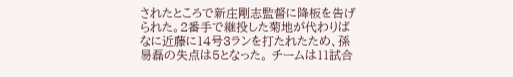されたところで新庄剛志監督に降板を告げられた。2番手で継投した菊地が代わりばなに近藤に14号3ランを打たれたため、孫易磊の失点は5となった。 チームは11試合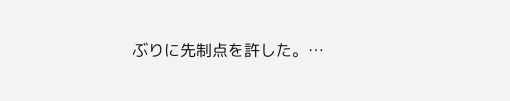ぶりに先制点を許した。…